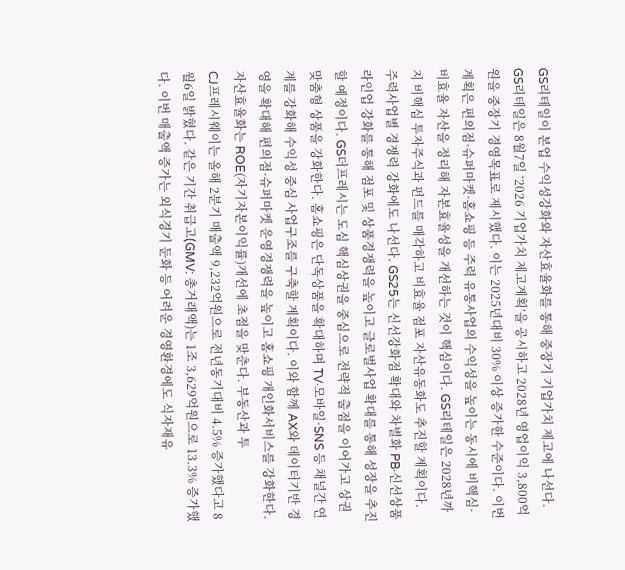GS리테일이 본업 수익성강화와 자산효율화를 통해 중장기 기업가치 제고에 나선다. GS리테일은 8월7일 ‘2026 기업가치 제고계획’을 공시하고 2028년 영업이익 3,800억원을 중장기 경영목표로 제시했다. 이는 2025년대비 30% 이상 증가한 수준이다. 이번 계획은 편의점·슈퍼마켓·홈쇼핑 등 주력 유통사업의 수익성을 높이는 동시에 비핵심·비효율 자산을 정리해 자본효율성을 개선하는 것이 핵심이다. GS리테일은 2028년까지 비핵심 투자주식과 펀드를 매각하고 비효율 점포 자산유동화도 추진할 계획이다. 주력사업별 경쟁력 강화에도 나선다. GS25는 신선강화점 확대와 차별화 PB·신선상품 라인업 강화를 통해 점포 및 상품경쟁력을 높이고 글로벌사업 확대를 통해 성장을 추진할 예정이다. GS더프레시는 도심 핵심상권을 중심으로 전략적 출점을 이어가고 상권맞춤형 상품을 강화한다. 홈쇼핑은 단독상품을 확대하며 TV·모바일·SNS 등 채널간 연계를 강화해 수익성 중심 사업구조를 구축할 계획이다. 이와 함께 AX와 데이터기반 경영을 확대해 편의점·슈퍼마켓 운영경쟁력을 높이고 홈쇼핑 개인화서비스를 강화한다. 자산효율화는 ROE(자기자본이익률)개선에 초점을 맞춘다. 부동산과 투
CJ프레시웨이는 올해 2분기 매출액 9,232억원으로 전년동기대비 4.5% 증가했다고 8월6일 밝혔다. 같은 기간 취급고(GMV: 총거래액)는 1조 3,629억원으로 13.3% 증가했다. 이번 매출액 증가는 외식경기 둔화 등 어려운 경영환경에도 식자재유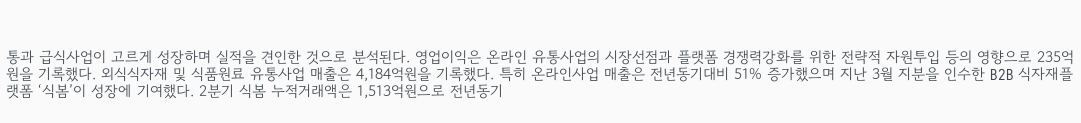통과 급식사업이 고르게 성장하며 실적을 견인한 것으로 분석된다. 영업이익은 온라인 유통사업의 시장선점과 플랫폼 경쟁력강화를 위한 전략적 자원투입 등의 영향으로 235억원을 기록했다. 외식식자재 및 식품원료 유통사업 매출은 4,184억원을 기록했다. 특히 온라인사업 매출은 전년동기대비 51% 증가했으며 지난 3월 지분을 인수한 B2B 식자재플랫폼 ‘식봄’이 성장에 기여했다. 2분기 식봄 누적거래액은 1,513억원으로 전년동기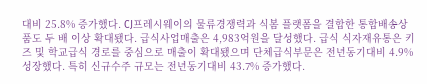대비 25.8% 증가했다. CJ프레시웨이의 물류경쟁력과 식봄 플랫폼을 결합한 통합배송상품도 두 배 이상 확대됐다. 급식사업매출은 4,983억원을 달성했다. 급식 식자재유통은 키즈 및 학교급식 경로를 중심으로 매출이 확대됐으며 단체급식부문은 전년동기대비 4.9% 성장했다. 특히 신규수주 규모는 전년동기대비 43.7% 증가했다.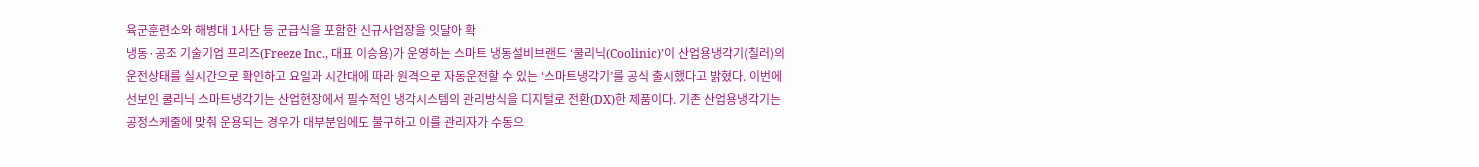육군훈련소와 해병대 1사단 등 군급식을 포함한 신규사업장을 잇달아 확
냉동·공조 기술기업 프리즈(Freeze Inc., 대표 이승용)가 운영하는 스마트 냉동설비브랜드 ‘쿨리닉(Coolinic)’이 산업용냉각기(칠러)의 운전상태를 실시간으로 확인하고 요일과 시간대에 따라 원격으로 자동운전할 수 있는 ‘스마트냉각기’를 공식 출시했다고 밝혔다. 이번에 선보인 쿨리닉 스마트냉각기는 산업현장에서 필수적인 냉각시스템의 관리방식을 디지털로 전환(DX)한 제품이다. 기존 산업용냉각기는 공정스케줄에 맞춰 운용되는 경우가 대부분임에도 불구하고 이를 관리자가 수동으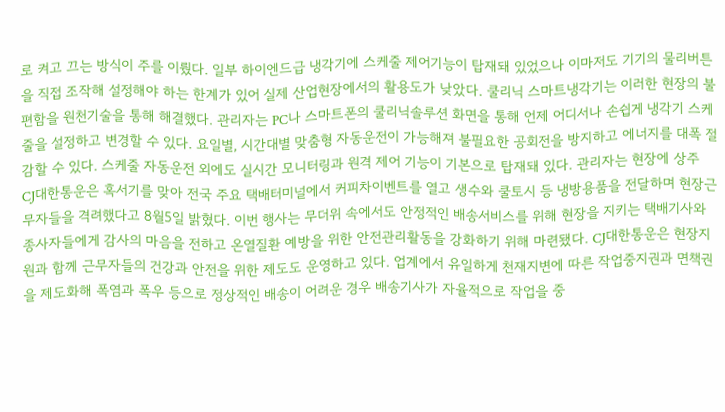로 켜고 끄는 방식이 주를 이뤘다. 일부 하이엔드급 냉각기에 스케줄 제어기능이 탑재돼 있었으나 이마저도 기기의 물리버튼을 직접 조작해 설정해야 하는 한계가 있어 실제 산업현장에서의 활용도가 낮았다. 쿨리닉 스마트냉각기는 이러한 현장의 불편함을 원천기술을 통해 해결했다. 관리자는 PC나 스마트폰의 쿨리닉솔루션 화면을 통해 언제 어디서나 손쉽게 냉각기 스케줄을 설정하고 변경할 수 있다. 요일별, 시간대별 맞춤형 자동운전이 가능해져 불필요한 공회전을 방지하고 에너지를 대폭 절감할 수 있다. 스케줄 자동운전 외에도 실시간 모니터링과 원격 제어 기능이 기본으로 탑재돼 있다. 관리자는 현장에 상주
CJ대한통운은 혹서기를 맞아 전국 주요 택배터미널에서 커피차이벤트를 열고 생수와 쿨토시 등 냉방용품을 전달하며 현장근무자들을 격려했다고 8월5일 밝혔다. 이번 행사는 무더위 속에서도 안정적인 배송서비스를 위해 현장을 지키는 택배기사와 종사자들에게 감사의 마음을 전하고 온열질환 예방을 위한 안전관리활동을 강화하기 위해 마련됐다. CJ대한통운은 현장지원과 함께 근무자들의 건강과 안전을 위한 제도도 운영하고 있다. 업계에서 유일하게 천재지변에 따른 작업중지권과 면책권을 제도화해 폭염과 폭우 등으로 정상적인 배송이 어려운 경우 배송기사가 자율적으로 작업을 중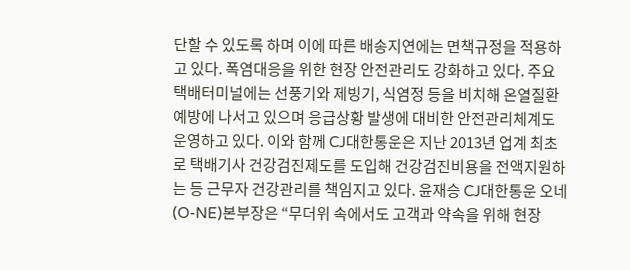단할 수 있도록 하며 이에 따른 배송지연에는 면책규정을 적용하고 있다. 폭염대응을 위한 현장 안전관리도 강화하고 있다. 주요 택배터미널에는 선풍기와 제빙기, 식염정 등을 비치해 온열질환 예방에 나서고 있으며 응급상황 발생에 대비한 안전관리체계도 운영하고 있다. 이와 함께 CJ대한통운은 지난 2013년 업계 최초로 택배기사 건강검진제도를 도입해 건강검진비용을 전액지원하는 등 근무자 건강관리를 책임지고 있다. 윤재승 CJ대한통운 오네(O-NE)본부장은 “무더위 속에서도 고객과 약속을 위해 현장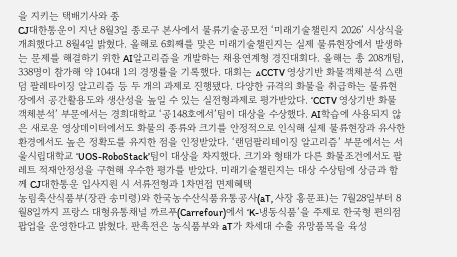을 지키는 택배기사와 종
CJ대한통운이 지난 8월3일 종로구 본사에서 물류기술공모전 ‘미래기술챌린지 2026’ 시상식을 개최했다고 8월4일 밝혔다. 올해로 6회째를 맞은 미래기술챌린지는 실제 물류현장에서 발생하는 문제를 해결하기 위한 AI알고리즘을 개발하는 채용연계형 경진대회다. 올해는 총 208개팀, 338명이 참가해 약 104대 1의 경쟁률을 기록했다. 대회는 △CCTV 영상기반 화물객체분석 △랜덤 팔레타이징 알고리즘 등 두 개의 과제로 진행됐다. 다양한 규격의 화물을 취급하는 물류현장에서 공간활용도와 생산성을 높일 수 있는 실전형과제로 평가받았다. ‘CCTV 영상기반 화물 객체분석’ 부문에서는 경희대학교 ‘공148호에서’팀이 대상을 수상했다. AI학습에 사용되지 않은 새로운 영상데이터에서도 화물의 종류와 크기를 안정적으로 인식해 실제 물류현장과 유사한 환경에서도 높은 정확도를 유지한 점을 인정받았다. ‘랜덤팔리테이징 알고리즘’ 부문에서는 서울시립대학교 ‘UOS-RoboStack’팀이 대상을 차지했다. 크기와 형태가 다른 화물조건에서도 팔레트 적재안정성을 구현해 우수한 평가를 받았다. 미래기술챌린지는 대상 수상팀에 상금과 함께 CJ대한통운 입사지원 시 서류전형과 1차면접 면제혜택
농림축산식품부(장관 송미령)와 한국농수산식품유통공사(aT, 사장 홍문표)는 7월28일부터 8월8일까지 프랑스 대형유통채널 까르푸(Carrefour)에서 ‘K-냉동식품’을 주제로 한국형 편의점 팝업을 운영한다고 밝혔다. 판촉전은 농식품부와 aT가 차세대 수출 유망품목을 육성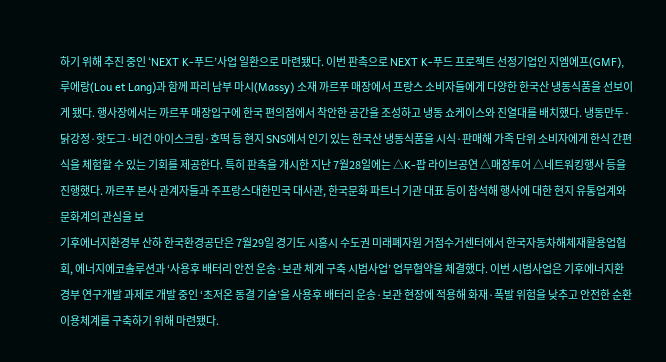하기 위해 추진 중인 ‘NEXT K-푸드’사업 일환으로 마련됐다. 이번 판촉으로 NEXT K-푸드 프로젝트 선정기업인 지엠에프(GMF), 루에랑(Lou et Lang)과 함께 파리 남부 마시(Massy) 소재 까르푸 매장에서 프랑스 소비자들에게 다양한 한국산 냉동식품을 선보이게 됐다. 행사장에서는 까르푸 매장입구에 한국 편의점에서 착안한 공간을 조성하고 냉동 쇼케이스와 진열대를 배치했다. 냉동만두·닭강정·핫도그·비건 아이스크림·호떡 등 현지 SNS에서 인기 있는 한국산 냉동식품을 시식·판매해 가족 단위 소비자에게 한식 간편식을 체험할 수 있는 기회를 제공한다. 특히 판촉을 개시한 지난 7월28일에는 △K-팝 라이브공연 △매장투어 △네트워킹행사 등을 진행했다. 까르푸 본사 관계자들과 주프랑스대한민국 대사관, 한국문화 파트너 기관 대표 등이 참석해 행사에 대한 현지 유통업계와 문화계의 관심을 보
기후에너지환경부 산하 한국환경공단은 7월29일 경기도 시흥시 수도권 미래폐자원 거점수거센터에서 한국자동차해체재활용업협회, 에너지에코솔루션과 ‘사용후 배터리 안전 운송·보관 체계 구축 시범사업’ 업무협약을 체결했다. 이번 시범사업은 기후에너지환경부 연구개발 과제로 개발 중인 ‘초저온 동결 기술’을 사용후 배터리 운송·보관 현장에 적용해 화재·폭발 위험을 낮추고 안전한 순환이용체계를 구축하기 위해 마련됐다.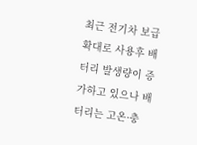최근 전기차 보급 확대로 사용후 배터리 발생량이 증가하고 있으나 배터리는 고온·충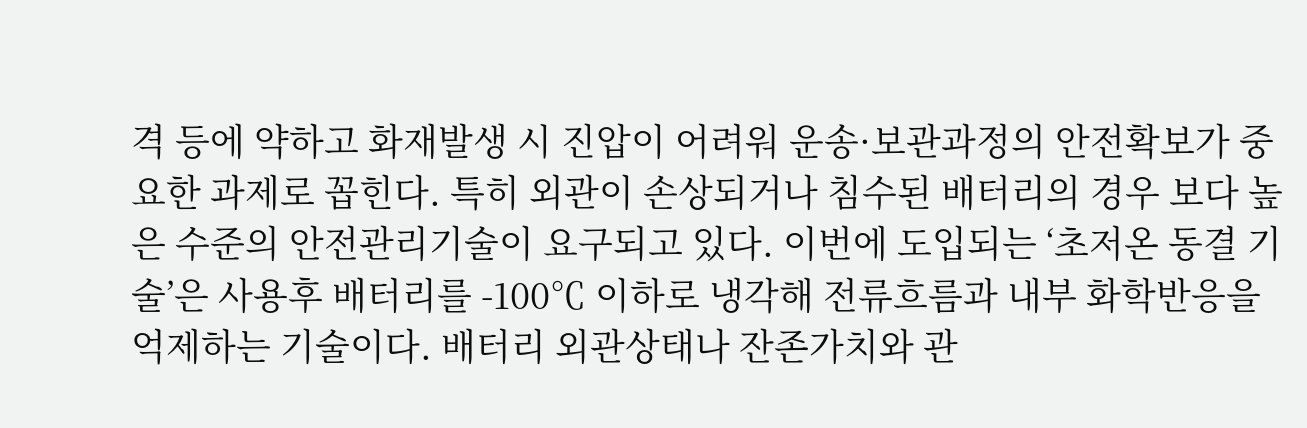격 등에 약하고 화재발생 시 진압이 어려워 운송·보관과정의 안전확보가 중요한 과제로 꼽힌다. 특히 외관이 손상되거나 침수된 배터리의 경우 보다 높은 수준의 안전관리기술이 요구되고 있다. 이번에 도입되는 ‘초저온 동결 기술’은 사용후 배터리를 -100℃ 이하로 냉각해 전류흐름과 내부 화학반응을 억제하는 기술이다. 배터리 외관상태나 잔존가치와 관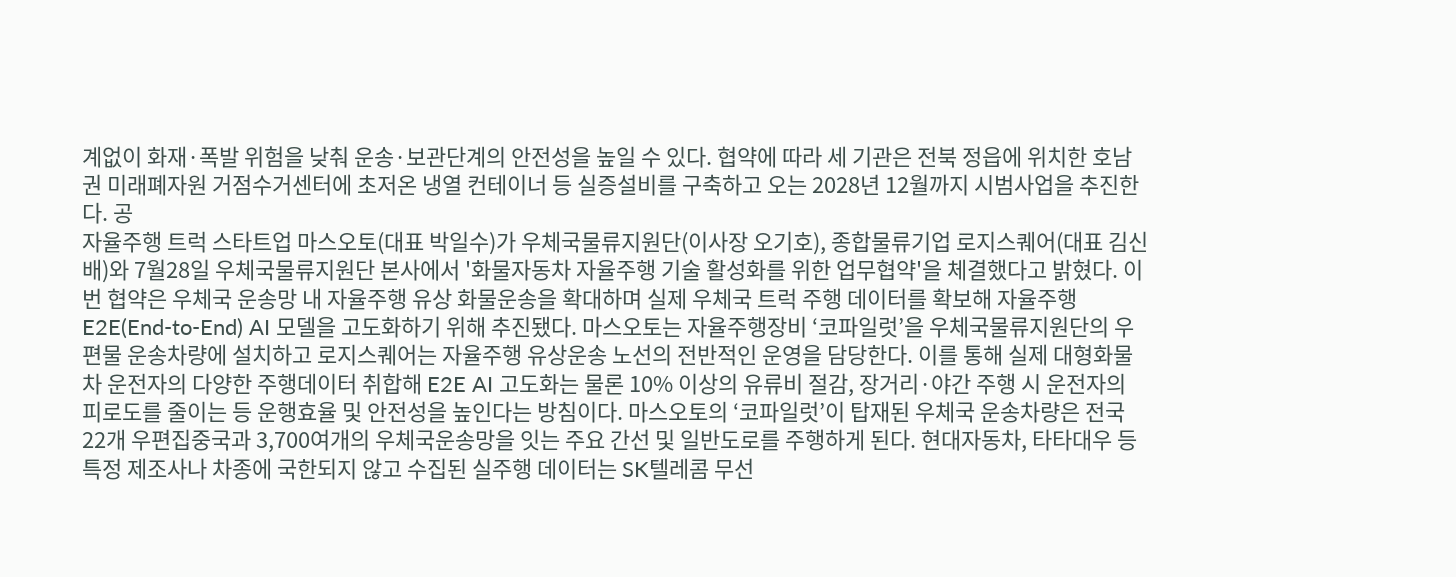계없이 화재·폭발 위험을 낮춰 운송·보관단계의 안전성을 높일 수 있다. 협약에 따라 세 기관은 전북 정읍에 위치한 호남권 미래폐자원 거점수거센터에 초저온 냉열 컨테이너 등 실증설비를 구축하고 오는 2028년 12월까지 시범사업을 추진한다. 공
자율주행 트럭 스타트업 마스오토(대표 박일수)가 우체국물류지원단(이사장 오기호), 종합물류기업 로지스퀘어(대표 김신배)와 7월28일 우체국물류지원단 본사에서 '화물자동차 자율주행 기술 활성화를 위한 업무협약'을 체결했다고 밝혔다. 이번 협약은 우체국 운송망 내 자율주행 유상 화물운송을 확대하며 실제 우체국 트럭 주행 데이터를 확보해 자율주행 E2E(End-to-End) AI 모델을 고도화하기 위해 추진됐다. 마스오토는 자율주행장비 ‘코파일럿’을 우체국물류지원단의 우편물 운송차량에 설치하고 로지스퀘어는 자율주행 유상운송 노선의 전반적인 운영을 담당한다. 이를 통해 실제 대형화물차 운전자의 다양한 주행데이터 취합해 E2E AI 고도화는 물론 10% 이상의 유류비 절감, 장거리·야간 주행 시 운전자의 피로도를 줄이는 등 운행효율 및 안전성을 높인다는 방침이다. 마스오토의 ‘코파일럿’이 탑재된 우체국 운송차량은 전국 22개 우편집중국과 3,700여개의 우체국운송망을 잇는 주요 간선 및 일반도로를 주행하게 된다. 현대자동차, 타타대우 등 특정 제조사나 차종에 국한되지 않고 수집된 실주행 데이터는 SK텔레콤 무선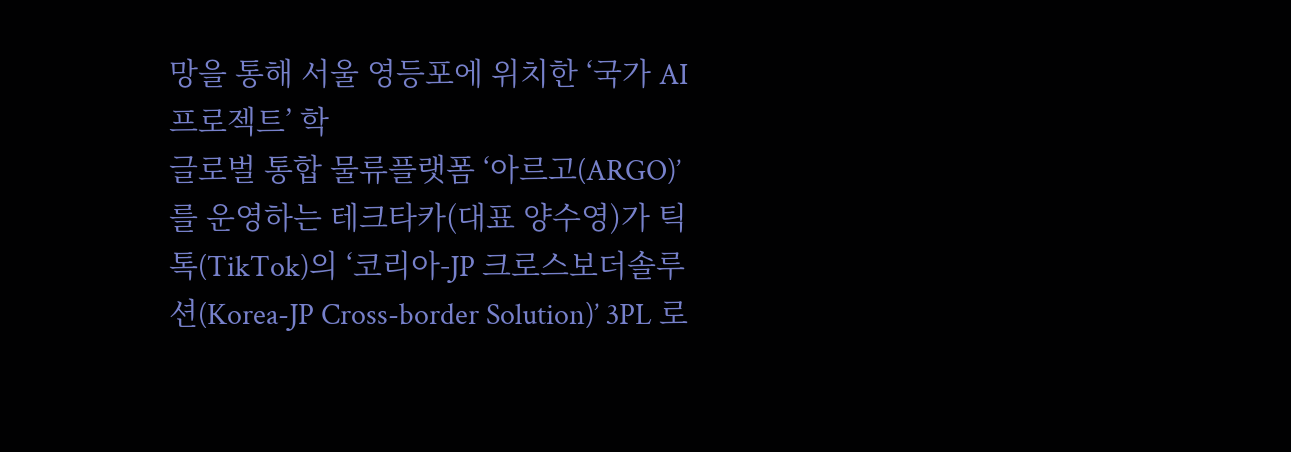망을 통해 서울 영등포에 위치한 ‘국가 AI 프로젝트’ 학
글로벌 통합 물류플랫폼 ‘아르고(ARGO)’를 운영하는 테크타카(대표 양수영)가 틱톡(TikTok)의 ‘코리아-JP 크로스보더솔루션(Korea-JP Cross-border Solution)’ 3PL 로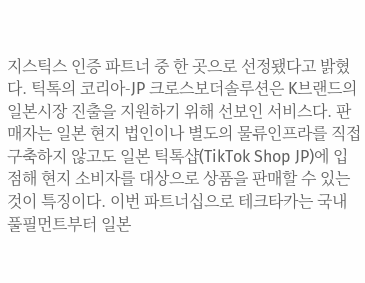지스틱스 인증 파트너 중 한 곳으로 선정됐다고 밝혔다. 틱톡의 코리아-JP 크로스보더솔루션은 K브랜드의 일본시장 진출을 지원하기 위해 선보인 서비스다. 판매자는 일본 현지 법인이나 별도의 물류인프라를 직접 구축하지 않고도 일본 틱톡샵(TikTok Shop JP)에 입점해 현지 소비자를 대상으로 상품을 판매할 수 있는 것이 특징이다. 이번 파트너십으로 테크타카는 국내 풀필먼트부터 일본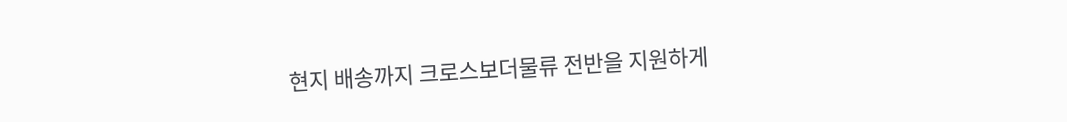현지 배송까지 크로스보더물류 전반을 지원하게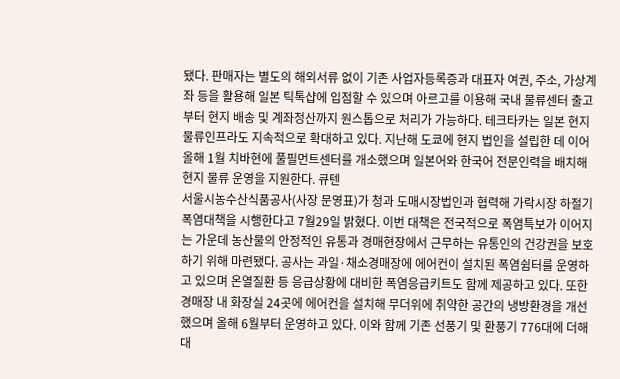됐다. 판매자는 별도의 해외서류 없이 기존 사업자등록증과 대표자 여권, 주소, 가상계좌 등을 활용해 일본 틱톡샵에 입점할 수 있으며 아르고를 이용해 국내 물류센터 출고부터 현지 배송 및 계좌정산까지 원스톱으로 처리가 가능하다. 테크타카는 일본 현지 물류인프라도 지속적으로 확대하고 있다. 지난해 도쿄에 현지 법인을 설립한 데 이어 올해 1월 치바현에 풀필먼트센터를 개소했으며 일본어와 한국어 전문인력을 배치해 현지 물류 운영을 지원한다. 큐텐
서울시농수산식품공사(사장 문영표)가 청과 도매시장법인과 협력해 가락시장 하절기 폭염대책을 시행한다고 7월29일 밝혔다. 이번 대책은 전국적으로 폭염특보가 이어지는 가운데 농산물의 안정적인 유통과 경매현장에서 근무하는 유통인의 건강권을 보호하기 위해 마련됐다. 공사는 과일·채소경매장에 에어컨이 설치된 폭염쉼터를 운영하고 있으며 온열질환 등 응급상황에 대비한 폭염응급키트도 함께 제공하고 있다. 또한 경매장 내 화장실 24곳에 에어컨을 설치해 무더위에 취약한 공간의 냉방환경을 개선했으며 올해 6월부터 운영하고 있다. 이와 함께 기존 선풍기 및 환풍기 776대에 더해 대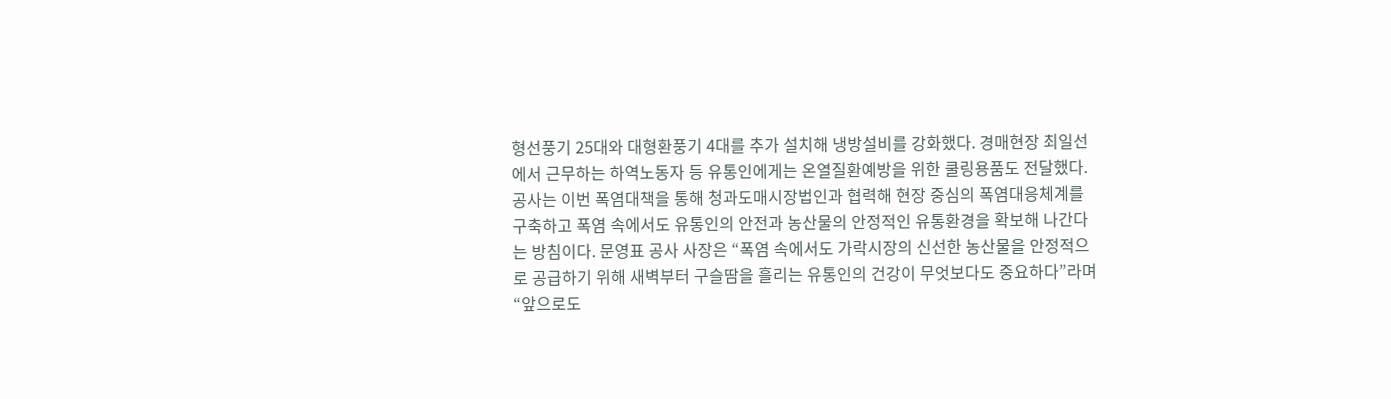형선풍기 25대와 대형환풍기 4대를 추가 설치해 냉방설비를 강화했다. 경매현장 최일선에서 근무하는 하역노동자 등 유통인에게는 온열질환예방을 위한 쿨링용품도 전달했다. 공사는 이번 폭염대책을 통해 청과도매시장법인과 협력해 현장 중심의 폭염대응체계를 구축하고 폭염 속에서도 유통인의 안전과 농산물의 안정적인 유통환경을 확보해 나간다는 방침이다. 문영표 공사 사장은 “폭염 속에서도 가락시장의 신선한 농산물을 안정적으로 공급하기 위해 새벽부터 구슬땀을 흘리는 유통인의 건강이 무엇보다도 중요하다”라며 “앞으로도